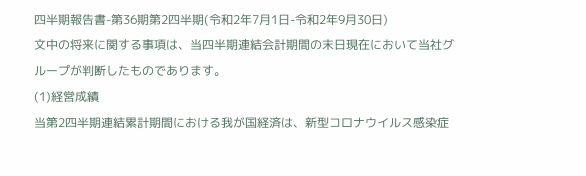四半期報告書-第36期第2四半期(令和2年7月1日-令和2年9月30日)
文中の将来に関する事項は、当四半期連結会計期間の末日現在において当社グループが判断したものであります。
(1)経営成績
当第2四半期連結累計期間における我が国経済は、新型コロナウイルス感染症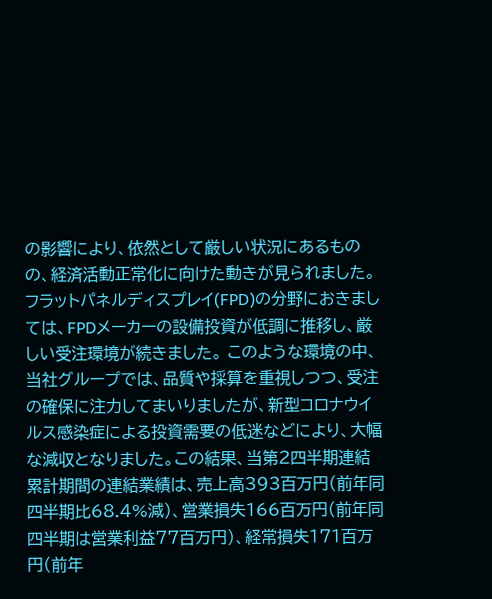の影響により、依然として厳しい状況にあるものの、経済活動正常化に向けた動きが見られました。フラットパネルディスプレイ(FPD)の分野におきましては、FPDメーカーの設備投資が低調に推移し、厳しい受注環境が続きました。 このような環境の中、当社グループでは、品質や採算を重視しつつ、受注の確保に注力してまいりましたが、新型コロナウイルス感染症による投資需要の低迷などにより、大幅な減収となりました。この結果、当第2四半期連結累計期間の連結業績は、売上高393百万円(前年同四半期比68.4%減)、営業損失166百万円(前年同四半期は営業利益77百万円)、経常損失171百万円(前年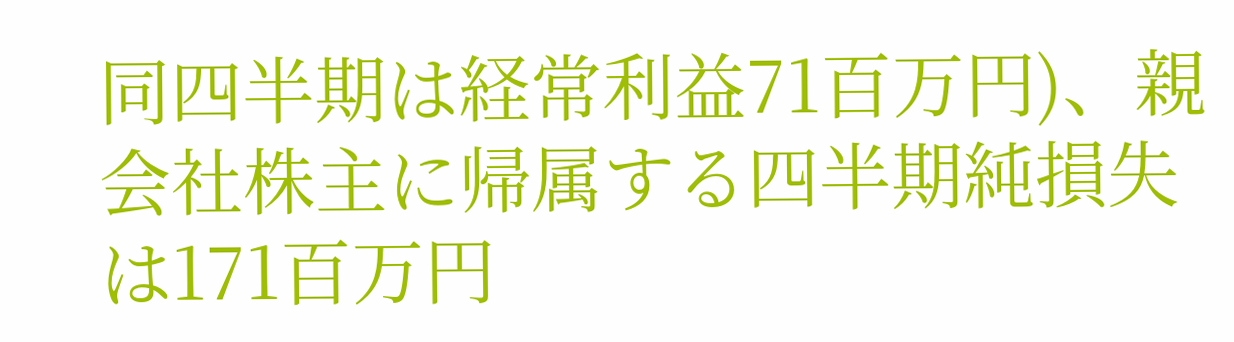同四半期は経常利益71百万円)、親会社株主に帰属する四半期純損失は171百万円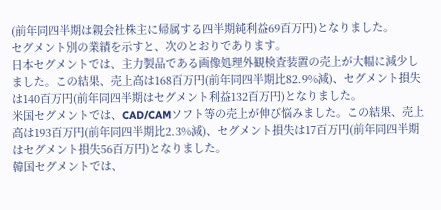(前年同四半期は親会社株主に帰属する四半期純利益69百万円)となりました。
セグメント別の業績を示すと、次のとおりであります。
日本セグメントでは、主力製品である画像処理外観検査装置の売上が大幅に減少しました。この結果、売上高は168百万円(前年同四半期比82.9%減)、セグメント損失は140百万円(前年同四半期はセグメント利益132百万円)となりました。
米国セグメントでは、CAD/CAMソフト等の売上が伸び悩みました。この結果、売上高は193百万円(前年同四半期比2.3%減)、セグメント損失は17百万円(前年同四半期はセグメント損失56百万円)となりました。
韓国セグメントでは、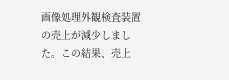画像処理外観検査装置の売上が減少しました。この結果、売上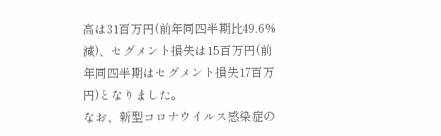高は31百万円(前年同四半期比49.6%減)、セグメント損失は15百万円(前年同四半期はセグメント損失17百万円)となりました。
なお、新型コロナウイルス感染症の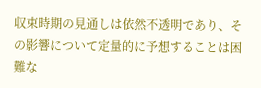収束時期の見通しは依然不透明であり、その影響について定量的に予想することは困難な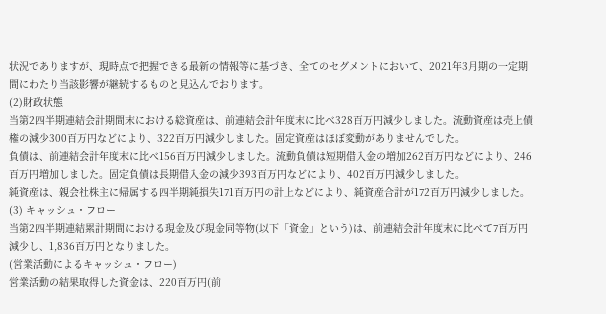状況でありますが、現時点で把握できる最新の情報等に基づき、全てのセグメントにおいて、2021年3月期の一定期間にわたり当該影響が継続するものと見込んでおります。
(2)財政状態
当第2四半期連結会計期間末における総資産は、前連結会計年度末に比べ328百万円減少しました。流動資産は売上債権の減少300百万円などにより、322百万円減少しました。固定資産はほぼ変動がありませんでした。
負債は、前連結会計年度末に比べ156百万円減少しました。流動負債は短期借入金の増加262百万円などにより、246百万円増加しました。固定負債は長期借入金の減少393百万円などにより、402百万円減少しました。
純資産は、親会社株主に帰属する四半期純損失171百万円の計上などにより、純資産合計が172百万円減少しました。
(3) キャッシュ・フロー
当第2四半期連結累計期間における現金及び現金同等物(以下「資金」という)は、前連結会計年度末に比べて7百万円減少し、1,836百万円となりました。
(営業活動によるキャッシュ・フロー)
営業活動の結果取得した資金は、220百万円(前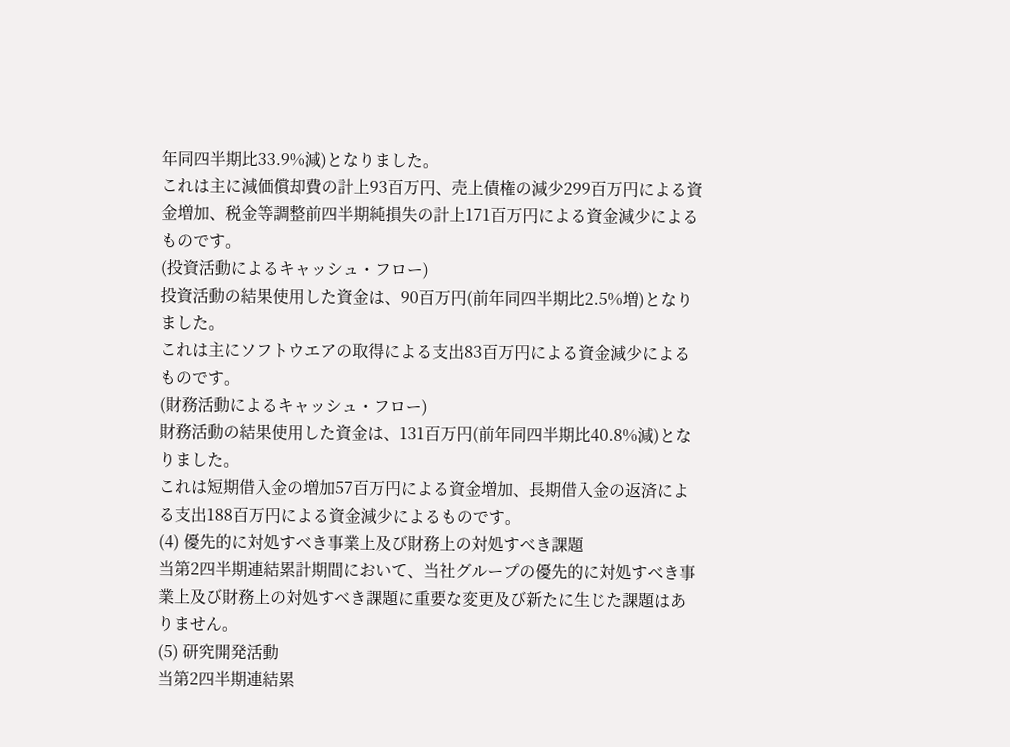年同四半期比33.9%減)となりました。
これは主に減価償却費の計上93百万円、売上債権の減少299百万円による資金増加、税金等調整前四半期純損失の計上171百万円による資金減少によるものです。
(投資活動によるキャッシュ・フロー)
投資活動の結果使用した資金は、90百万円(前年同四半期比2.5%増)となりました。
これは主にソフトウエアの取得による支出83百万円による資金減少によるものです。
(財務活動によるキャッシュ・フロー)
財務活動の結果使用した資金は、131百万円(前年同四半期比40.8%減)となりました。
これは短期借入金の増加57百万円による資金増加、長期借入金の返済による支出188百万円による資金減少によるものです。
(4) 優先的に対処すべき事業上及び財務上の対処すべき課題
当第2四半期連結累計期間において、当社グループの優先的に対処すべき事業上及び財務上の対処すべき課題に重要な変更及び新たに生じた課題はありません。
(5) 研究開発活動
当第2四半期連結累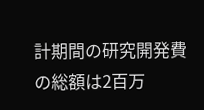計期間の研究開発費の総額は2百万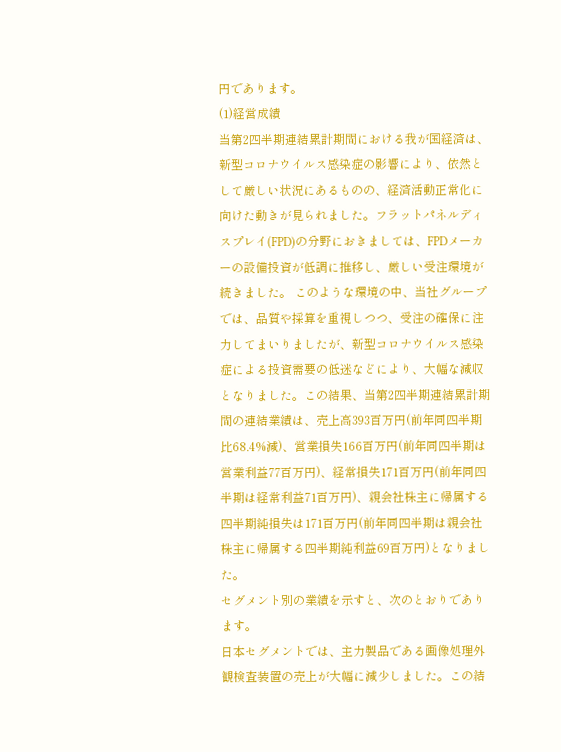円であります。
(1)経営成績
当第2四半期連結累計期間における我が国経済は、新型コロナウイルス感染症の影響により、依然として厳しい状況にあるものの、経済活動正常化に向けた動きが見られました。フラットパネルディスプレイ(FPD)の分野におきましては、FPDメーカーの設備投資が低調に推移し、厳しい受注環境が続きました。 このような環境の中、当社グループでは、品質や採算を重視しつつ、受注の確保に注力してまいりましたが、新型コロナウイルス感染症による投資需要の低迷などにより、大幅な減収となりました。この結果、当第2四半期連結累計期間の連結業績は、売上高393百万円(前年同四半期比68.4%減)、営業損失166百万円(前年同四半期は営業利益77百万円)、経常損失171百万円(前年同四半期は経常利益71百万円)、親会社株主に帰属する四半期純損失は171百万円(前年同四半期は親会社株主に帰属する四半期純利益69百万円)となりました。
セグメント別の業績を示すと、次のとおりであります。
日本セグメントでは、主力製品である画像処理外観検査装置の売上が大幅に減少しました。この結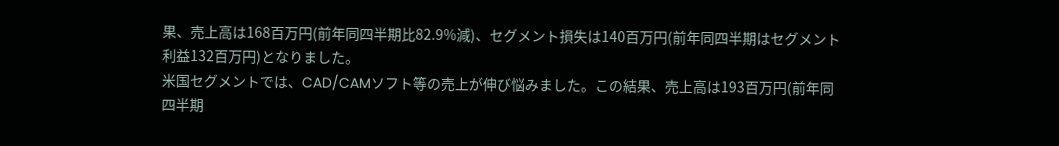果、売上高は168百万円(前年同四半期比82.9%減)、セグメント損失は140百万円(前年同四半期はセグメント利益132百万円)となりました。
米国セグメントでは、CAD/CAMソフト等の売上が伸び悩みました。この結果、売上高は193百万円(前年同四半期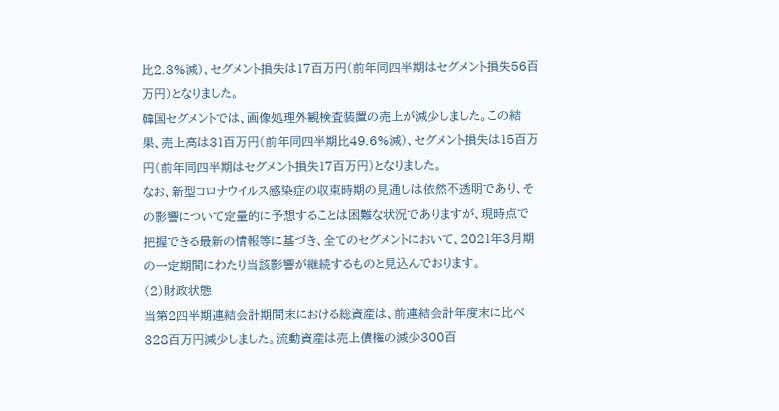比2.3%減)、セグメント損失は17百万円(前年同四半期はセグメント損失56百万円)となりました。
韓国セグメントでは、画像処理外観検査装置の売上が減少しました。この結果、売上高は31百万円(前年同四半期比49.6%減)、セグメント損失は15百万円(前年同四半期はセグメント損失17百万円)となりました。
なお、新型コロナウイルス感染症の収束時期の見通しは依然不透明であり、その影響について定量的に予想することは困難な状況でありますが、現時点で把握できる最新の情報等に基づき、全てのセグメントにおいて、2021年3月期の一定期間にわたり当該影響が継続するものと見込んでおります。
(2)財政状態
当第2四半期連結会計期間末における総資産は、前連結会計年度末に比べ328百万円減少しました。流動資産は売上債権の減少300百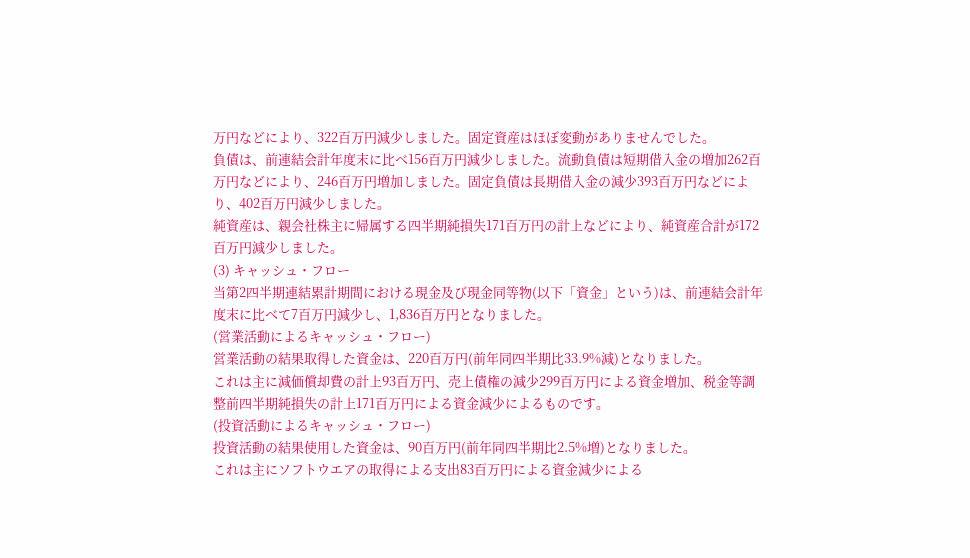万円などにより、322百万円減少しました。固定資産はほぼ変動がありませんでした。
負債は、前連結会計年度末に比べ156百万円減少しました。流動負債は短期借入金の増加262百万円などにより、246百万円増加しました。固定負債は長期借入金の減少393百万円などにより、402百万円減少しました。
純資産は、親会社株主に帰属する四半期純損失171百万円の計上などにより、純資産合計が172百万円減少しました。
(3) キャッシュ・フロー
当第2四半期連結累計期間における現金及び現金同等物(以下「資金」という)は、前連結会計年度末に比べて7百万円減少し、1,836百万円となりました。
(営業活動によるキャッシュ・フロー)
営業活動の結果取得した資金は、220百万円(前年同四半期比33.9%減)となりました。
これは主に減価償却費の計上93百万円、売上債権の減少299百万円による資金増加、税金等調整前四半期純損失の計上171百万円による資金減少によるものです。
(投資活動によるキャッシュ・フロー)
投資活動の結果使用した資金は、90百万円(前年同四半期比2.5%増)となりました。
これは主にソフトウエアの取得による支出83百万円による資金減少による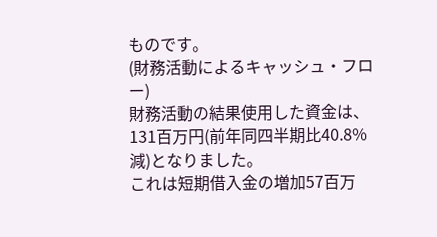ものです。
(財務活動によるキャッシュ・フロー)
財務活動の結果使用した資金は、131百万円(前年同四半期比40.8%減)となりました。
これは短期借入金の増加57百万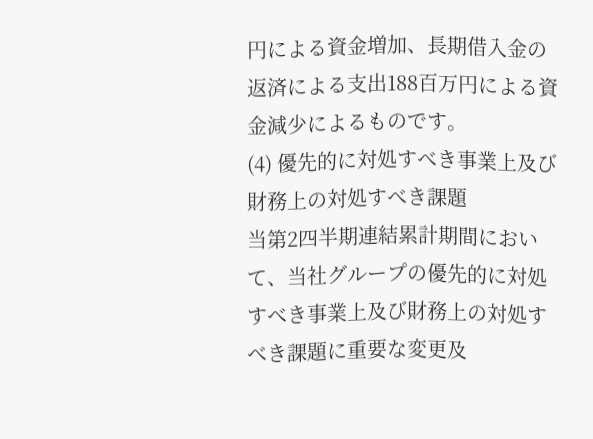円による資金増加、長期借入金の返済による支出188百万円による資金減少によるものです。
(4) 優先的に対処すべき事業上及び財務上の対処すべき課題
当第2四半期連結累計期間において、当社グループの優先的に対処すべき事業上及び財務上の対処すべき課題に重要な変更及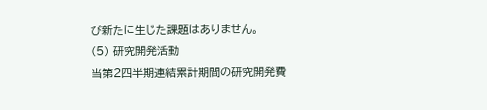び新たに生じた課題はありません。
(5) 研究開発活動
当第2四半期連結累計期間の研究開発費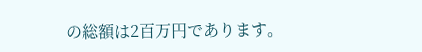の総額は2百万円であります。